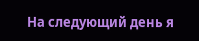На следующий день я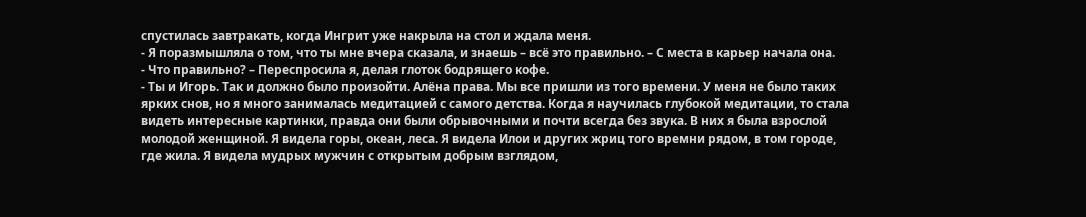спустилась завтракать, когда Ингрит уже накрыла на стол и ждала меня.
- Я поразмышляла о том, что ты мне вчера сказала, и знаешь – всё это правильно. – С места в карьер начала она.
- Что правильно? – Переспросила я, делая глоток бодрящего кофе.
- Ты и Игорь. Так и должно было произойти. Алёна права. Мы все пришли из того времени. У меня не было таких ярких снов, но я много занималась медитацией с самого детства. Когда я научилась глубокой медитации, то стала видеть интересные картинки, правда они были обрывочными и почти всегда без звука. В них я была взрослой молодой женщиной. Я видела горы, океан, леса. Я видела Илои и других жриц того времни рядом, в том городе, где жила. Я видела мудрых мужчин с открытым добрым взглядом,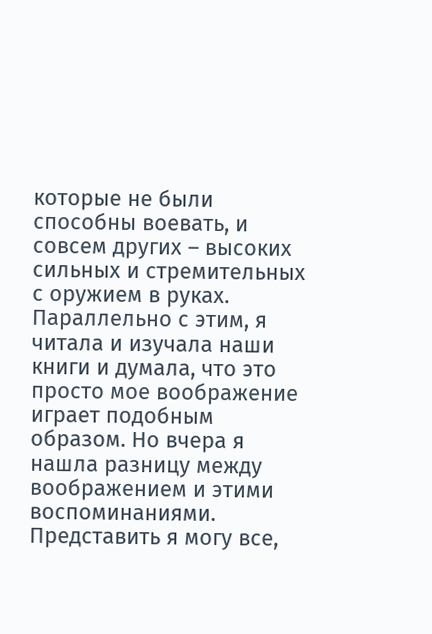которые не были способны воевать, и совсем других – высоких сильных и стремительных с оружием в руках. Параллельно с этим, я читала и изучала наши книги и думала, что это просто мое воображение играет подобным образом. Но вчера я нашла разницу между воображением и этими воспоминаниями. Представить я могу все,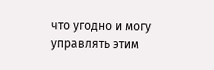что угодно и могу управлять этим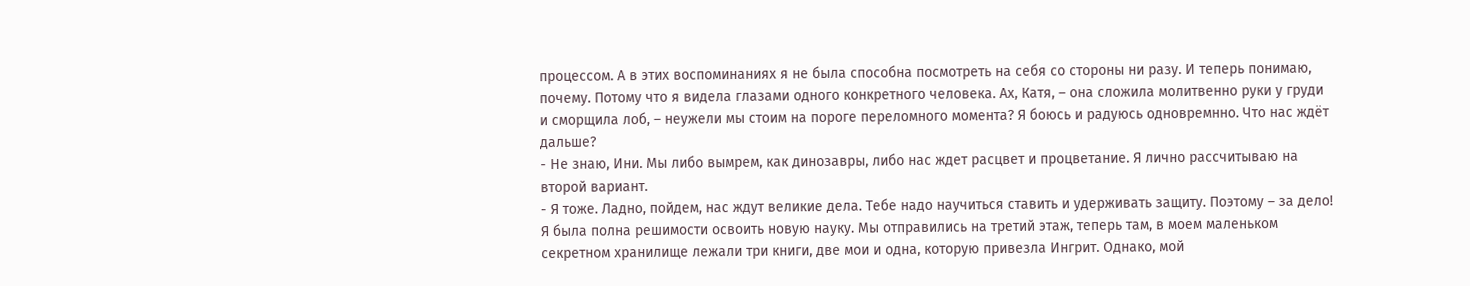процессом. А в этих воспоминаниях я не была способна посмотреть на себя со стороны ни разу. И теперь понимаю, почему. Потому что я видела глазами одного конкретного человека. Ах, Катя, – она сложила молитвенно руки у груди и сморщила лоб, – неужели мы стоим на пороге переломного момента? Я боюсь и радуюсь одновремнно. Что нас ждёт дальше?
- Не знаю, Ини. Мы либо вымрем, как динозавры, либо нас ждет расцвет и процветание. Я лично рассчитываю на второй вариант.
- Я тоже. Ладно, пойдем, нас ждут великие дела. Тебе надо научиться ставить и удерживать защиту. Поэтому – за дело!
Я была полна решимости освоить новую науку. Мы отправились на третий этаж, теперь там, в моем маленьком секретном хранилище лежали три книги, две мои и одна, которую привезла Ингрит. Однако, мой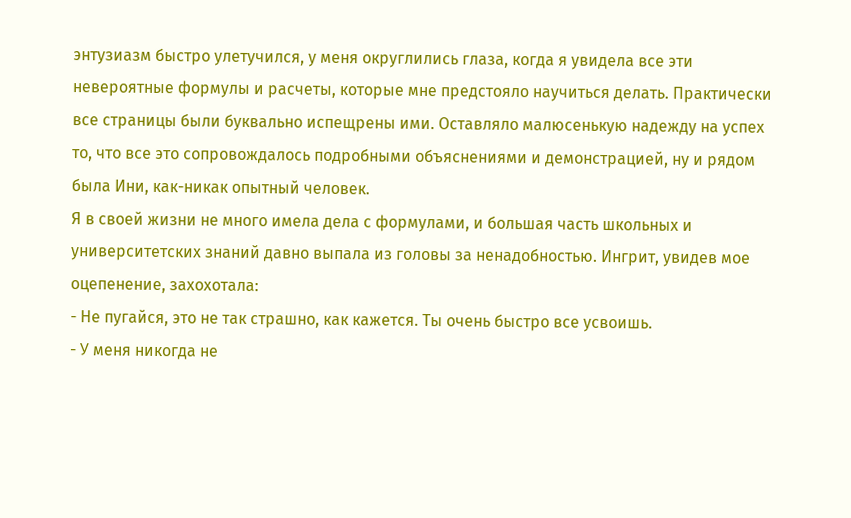энтузиазм быстро улетучился, у меня округлились глаза, когда я увидела все эти невероятные формулы и расчеты, которые мне предстояло научиться делать. Практически все страницы были буквально испещрены ими. Оставляло малюсенькую надежду на успех то, что все это сопровождалось подробными объяснениями и демонстрацией, ну и рядом была Ини, как-никак опытный человек.
Я в своей жизни не много имела дела с формулами, и большая часть школьных и университетских знаний давно выпала из головы за ненадобностью. Ингрит, увидев мое оцепенение, захохотала:
- Не пугайся, это не так страшно, как кажется. Ты очень быстро все усвоишь.
- У меня никогда не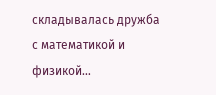складывалась дружба с математикой и физикой…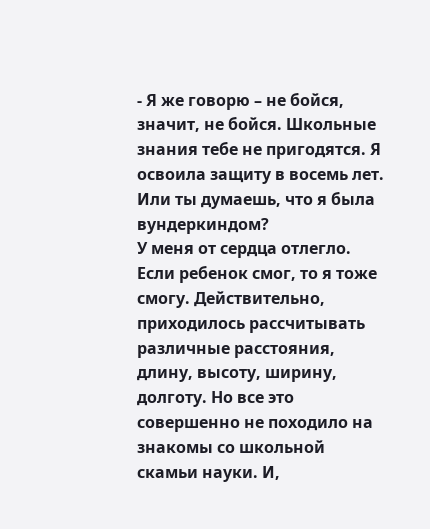- Я же говорю – не бойся, значит, не бойся. Школьные знания тебе не пригодятся. Я освоила защиту в восемь лет. Или ты думаешь, что я была вундеркиндом?
У меня от сердца отлегло. Если ребенок смог, то я тоже смогу. Действительно, приходилось рассчитывать различные расстояния, длину, высоту, ширину, долготу. Но все это совершенно не походило на знакомы со школьной скамьи науки. И,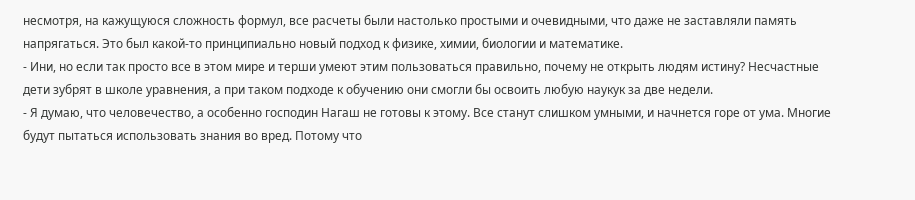несмотря, на кажущуюся сложность формул, все расчеты были настолько простыми и очевидными, что даже не заставляли память напрягаться. Это был какой-то принципиально новый подход к физике, химии, биологии и математике.
- Ини, но если так просто все в этом мире и терши умеют этим пользоваться правильно, почему не открыть людям истину? Несчастные дети зубрят в школе уравнения, а при таком подходе к обучению они смогли бы освоить любую наукук за две недели.
- Я думаю, что человечество, а особенно господин Нагаш не готовы к этому. Все станут слишком умными, и начнется горе от ума. Многие будут пытаться использовать знания во вред. Потому что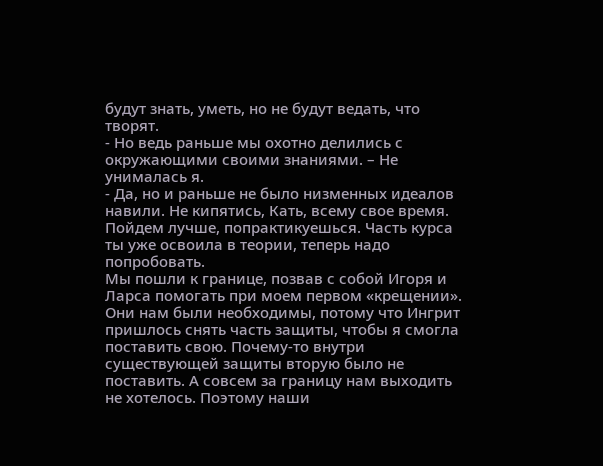будут знать, уметь, но не будут ведать, что творят.
- Но ведь раньше мы охотно делились с окружающими своими знаниями. – Не унималась я.
- Да, но и раньше не было низменных идеалов навили. Не кипятись, Кать, всему свое время. Пойдем лучше, попрактикуешься. Часть курса ты уже освоила в теории, теперь надо попробовать.
Мы пошли к границе, позвав с собой Игоря и Ларса помогать при моем первом «крещении». Они нам были необходимы, потому что Ингрит пришлось снять часть защиты, чтобы я смогла поставить свою. Почему-то внутри существующей защиты вторую было не поставить. А совсем за границу нам выходить не хотелось. Поэтому наши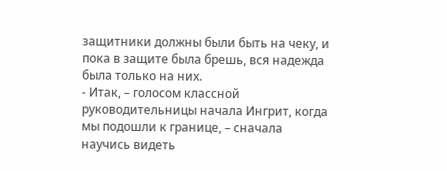защитники должны были быть на чеку, и пока в защите была брешь, вся надежда была только на них.
- Итак, – голосом классной руководительницы начала Ингрит, когда мы подошли к границе, – сначала научись видеть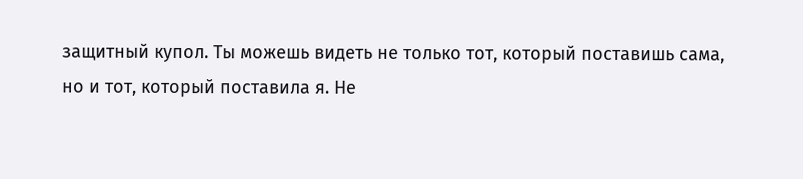защитный купол. Ты можешь видеть не только тот, который поставишь сама, но и тот, который поставила я. Не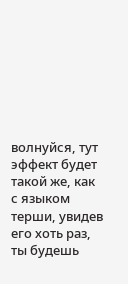волнуйся, тут эффект будет такой же, как с языком терши, увидев его хоть раз, ты будешь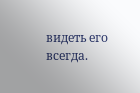видеть его всегда.